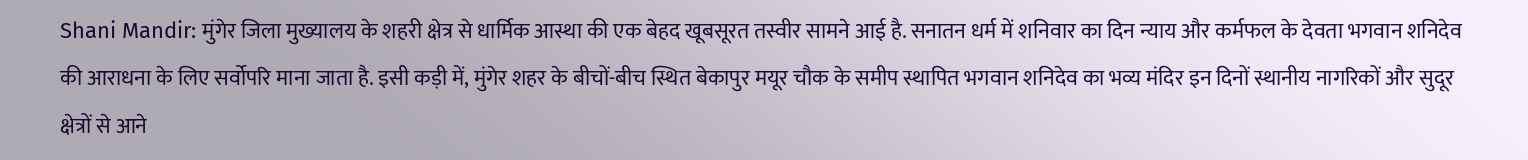Shani Mandir: मुंगेर जिला मुख्यालय के शहरी क्षेत्र से धार्मिक आस्था की एक बेहद खूबसूरत तस्वीर सामने आई है. सनातन धर्म में शनिवार का दिन न्याय और कर्मफल के देवता भगवान शनिदेव की आराधना के लिए सर्वोपरि माना जाता है. इसी कड़ी में, मुंगेर शहर के बीचों-बीच स्थित बेकापुर मयूर चौक के समीप स्थापित भगवान शनिदेव का भव्य मंदिर इन दिनों स्थानीय नागरिकों और सुदूर क्षेत्रों से आने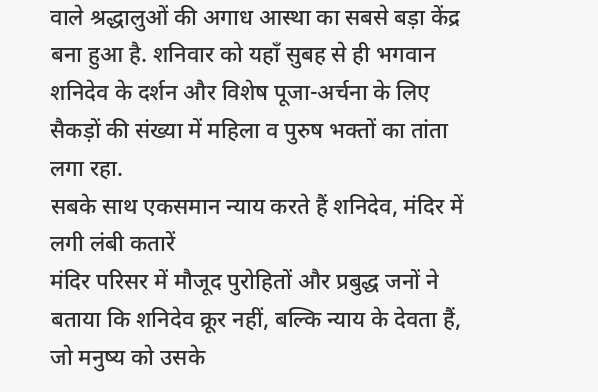वाले श्रद्धालुओं की अगाध आस्था का सबसे बड़ा केंद्र बना हुआ है. शनिवार को यहाँ सुबह से ही भगवान शनिदेव के दर्शन और विशेष पूजा-अर्चना के लिए सैकड़ों की संख्या में महिला व पुरुष भक्तों का तांता लगा रहा.
सबके साथ एकसमान न्याय करते हैं शनिदेव, मंदिर में लगी लंबी कतारें
मंदिर परिसर में मौजूद पुरोहितों और प्रबुद्ध जनों ने बताया कि शनिदेव क्रूर नहीं, बल्कि न्याय के देवता हैं, जो मनुष्य को उसके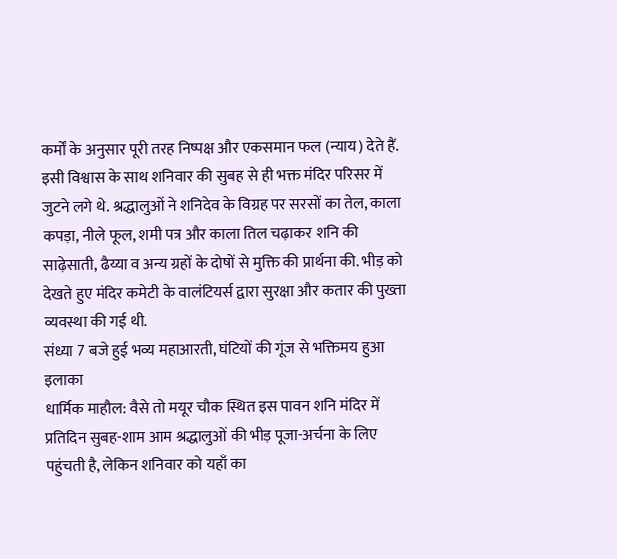कर्मों के अनुसार पूरी तरह निष्पक्ष और एकसमान फल (न्याय) देते हैं. इसी विश्वास के साथ शनिवार की सुबह से ही भक्त मंदिर परिसर में जुटने लगे थे. श्रद्धालुओं ने शनिदेव के विग्रह पर सरसों का तेल, काला कपड़ा, नीले फूल, शमी पत्र और काला तिल चढ़ाकर शनि की साढ़ेसाती, ढैय्या व अन्य ग्रहों के दोषों से मुक्ति की प्रार्थना की. भीड़ को देखते हुए मंदिर कमेटी के वालंटियर्स द्वारा सुरक्षा और कतार की पुख्ता व्यवस्था की गई थी.
संध्या 7 बजे हुई भव्य महाआरती, घंटियों की गूंज से भक्तिमय हुआ इलाका
धार्मिक माहौल: वैसे तो मयूर चौक स्थित इस पावन शनि मंदिर में प्रतिदिन सुबह-शाम आम श्रद्धालुओं की भीड़ पूजा-अर्चना के लिए पहुंचती है, लेकिन शनिवार को यहाँ का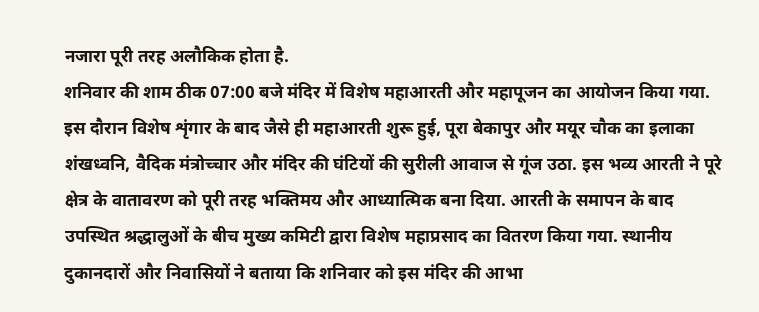नजारा पूरी तरह अलौकिक होता है.
शनिवार की शाम ठीक 07:00 बजे मंदिर में विशेष महाआरती और महापूजन का आयोजन किया गया. इस दौरान विशेष शृंगार के बाद जैसे ही महाआरती शुरू हुई, पूरा बेकापुर और मयूर चौक का इलाका शंखध्वनि, वैदिक मंत्रोच्चार और मंदिर की घंटियों की सुरीली आवाज से गूंज उठा. इस भव्य आरती ने पूरे क्षेत्र के वातावरण को पूरी तरह भक्तिमय और आध्यात्मिक बना दिया. आरती के समापन के बाद उपस्थित श्रद्धालुओं के बीच मुख्य कमिटी द्वारा विशेष महाप्रसाद का वितरण किया गया. स्थानीय दुकानदारों और निवासियों ने बताया कि शनिवार को इस मंदिर की आभा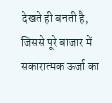देखते ही बनती है, जिससे पूरे बाजार में सकारात्मक ऊर्जा का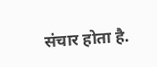संचार होता है.